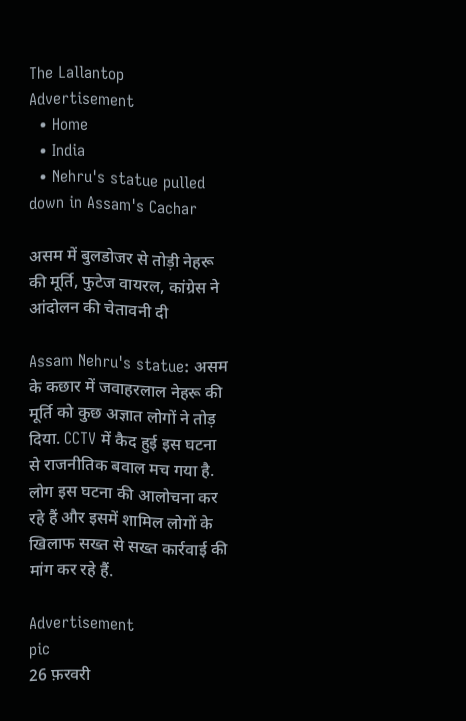The Lallantop
Advertisement
  • Home
  • India
  • Nehru's statue pulled down in Assam's Cachar

असम में बुलडोजर से तोड़ी नेहरू की मूर्ति, फुटेज वायरल, कांग्रेस ने आंदोलन की चेतावनी दी

Assam Nehru's statue: असम के कछार में जवाहरलाल नेहरू की मूर्ति को कुछ अज्ञात लोगों ने तोड़ दिया. CCTV में कैद हुई इस घटना से राजनीतिक बवाल मच गया है. लोग इस घटना की आलोचना कर रहे हैं और इसमें शामिल लोगों के खिलाफ सख्त से सख्त कार्रवाई की मांग कर रहे हैं.

Advertisement
pic
26 फ़रवरी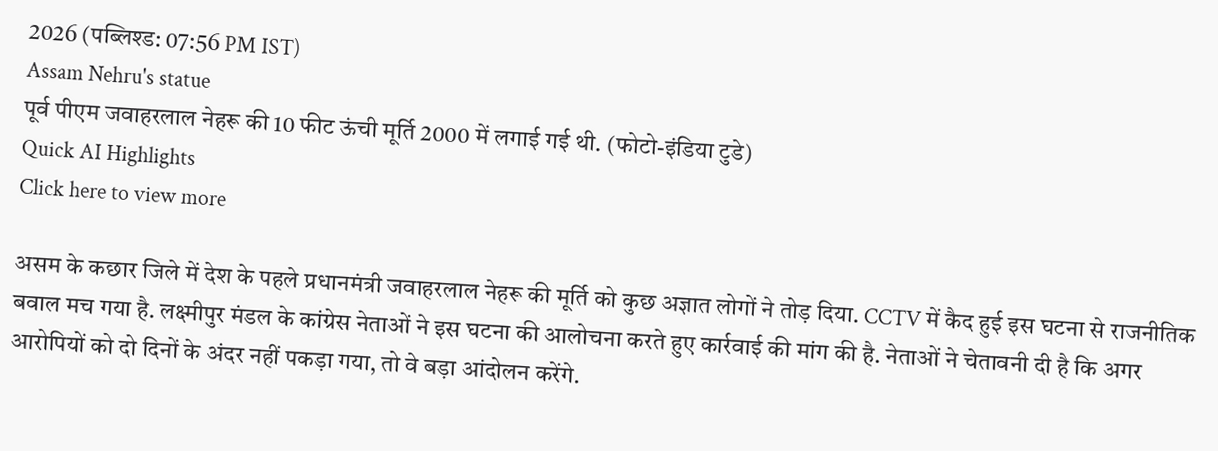2026 (पब्लिश्ड: 07:56 PM IST)
Assam Nehru's statue
पूर्व पीएम जवाहरलाल नेहरू की 10 फीट ऊंची मूर्ति 2000 में लगाई गई थी. (फोटो-इंडिया टुडे)
Quick AI Highlights
Click here to view more

असम के कछार जिले में देश के पहले प्रधानमंत्री जवाहरलाल नेहरू की मूर्ति को कुछ अज्ञात लोगों ने तोड़ दिया. CCTV में कैद हुई इस घटना से राजनीतिक बवाल मच गया है. लक्ष्मीपुर मंडल के कांग्रेस नेताओं ने इस घटना की आलोचना करते हुए कार्रवाई की मांग की है. नेताओं ने चेतावनी दी है कि अगर आरोपियों को दो दिनों के अंदर नहीं पकड़ा गया, तो वे बड़ा आंदोलन करेंगे.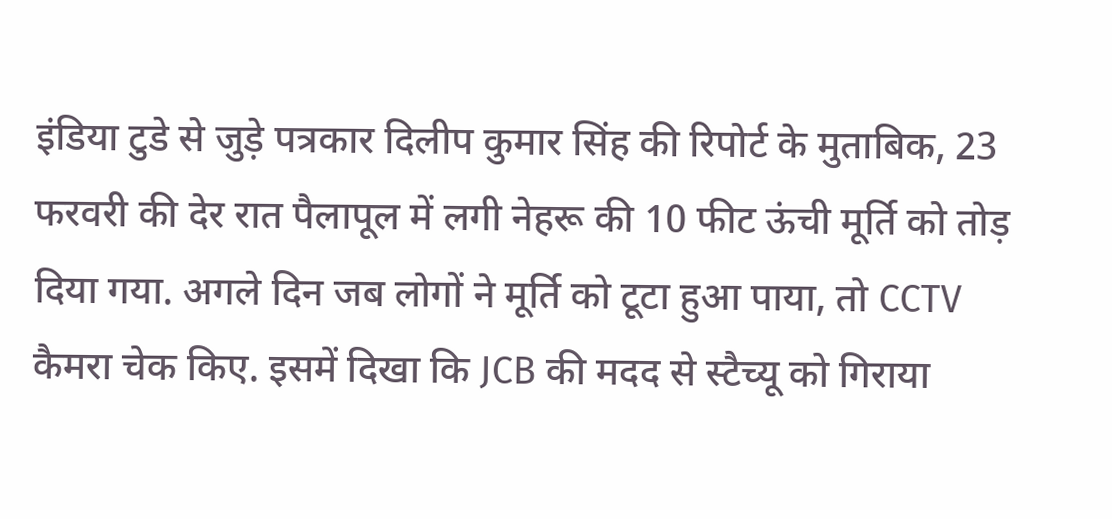इंडिया टुडे से जुड़े पत्रकार दिलीप कुमार सिंह की रिपोर्ट के मुताबिक, 23 फरवरी की देर रात पैलापूल में लगी नेहरू की 10 फीट ऊंची मूर्ति को तोड़ दिया गया. अगले दिन जब लोगों ने मूर्ति को टूटा हुआ पाया, तो CCTV कैमरा चेक किए. इसमें दिखा कि JCB की मदद से स्टैच्यू को गिराया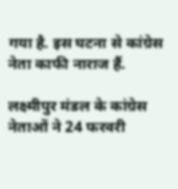गया है. इस घटना से कांग्रेस नेता काफी नाराज हैं.

लक्ष्मीपुर मंडल के कांग्रेस नेताओं ने 24 फरवरी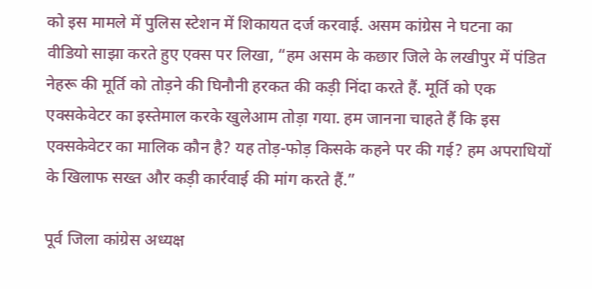को इस मामले में पुलिस स्टेशन में शिकायत दर्ज करवाई. असम कांग्रेस ने घटना का वीडियो साझा करते हुए एक्स पर लिखा, “हम असम के कछार जिले के लखीपुर में पंडित नेहरू की मूर्ति को तोड़ने की घिनौनी हरकत की कड़ी निंदा करते हैं. मूर्ति को एक एक्सकेवेटर का इस्तेमाल करके खुलेआम तोड़ा गया. हम जानना चाहते हैं कि इस एक्सकेवेटर का मालिक कौन है? यह तोड़-फोड़ किसके कहने पर की गई? हम अपराधियों के खिलाफ सख्त और कड़ी कार्रवाई की मांग करते हैं.”

पूर्व जिला कांग्रेस अध्यक्ष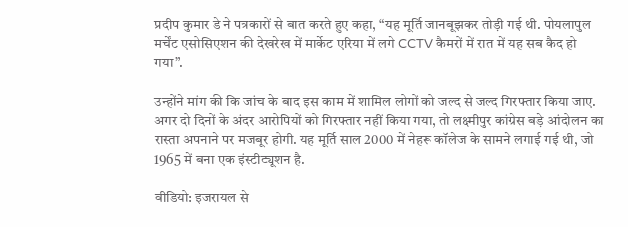प्रदीप कुमार डे ने पत्रकारों से बात करते हुए कहा, “यह मूर्ति जानबूझकर तोड़ी गई थी. पोयलापुल मर्चेंट एसोसिएशन की देखरेख में मार्केट एरिया में लगे CCTV कैमरों में रात में यह सब कैद हो गया”.

उन्होंने मांग की कि जांच के बाद इस काम में शामिल लोगों को जल्द से जल्द गिरफ्तार किया जाए. अगर दो दिनों के अंदर आरोपियों को गिरफ्तार नहीं किया गया, तो लक्ष्मीपुर कांग्रेस बड़े आंदोलन का रास्ता अपनाने पर मजबूर होगी. यह मूर्ति साल 2000 में नेहरू कॉलेज के सामने लगाई गई थी, जो 1965 में बना एक इंस्टीट्यूशन है.

वीडियो: इजरायल से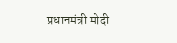प्रधानमंत्री मोदी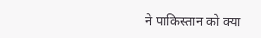ने पाकिस्तान को क्या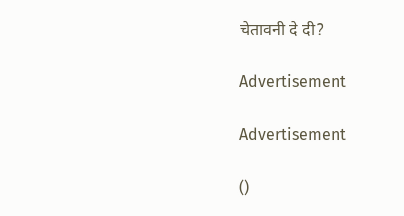चेतावनी दे दी?

Advertisement

Advertisement

()